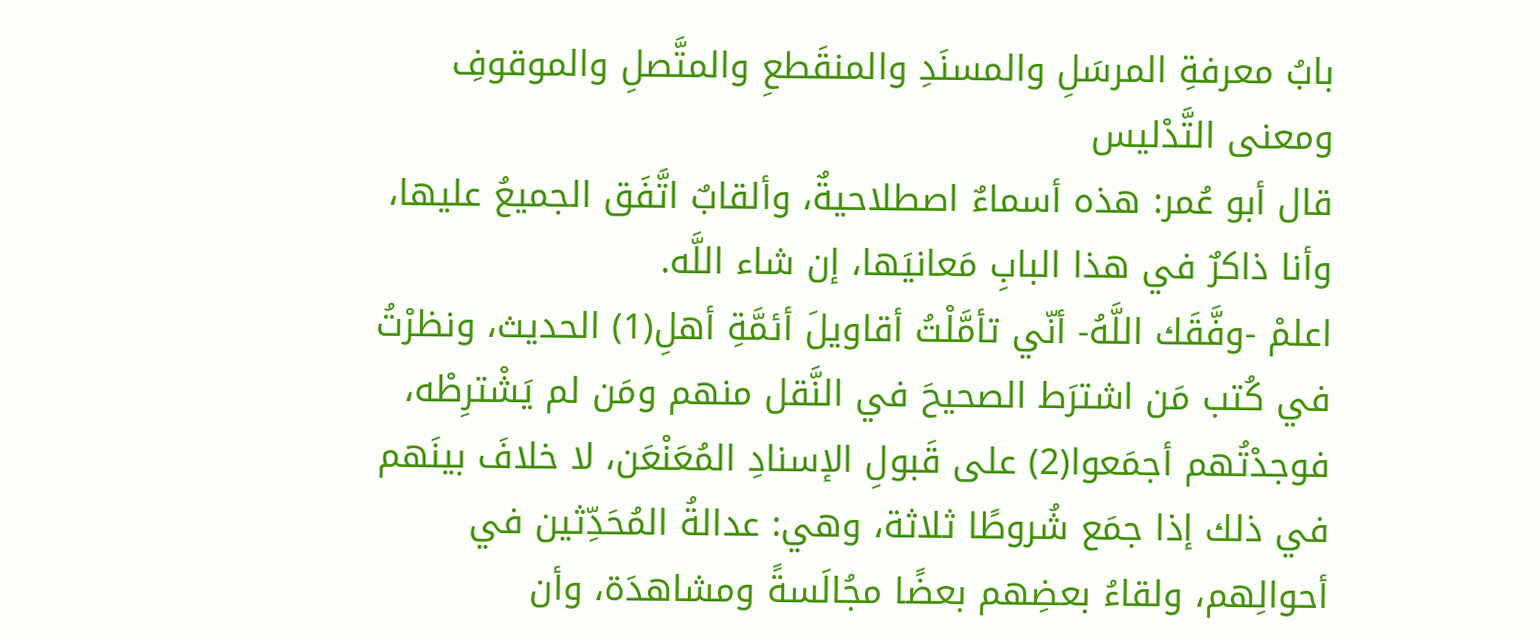بابُ معرفةِ المرسَلِ والمسنَدِ والمنقَطعِ والمتَّصلِ والموقوفِ ومعنى التَّدْليس
قال أبو عُمر: هذه أسماءٌ اصطلاحيةٌ، وألقابٌ اتَّفَق الجميعُ عليها، وأنا ذاكرٌ في هذا البابِ مَعانيَها، إن شاء اللَّه.
اعلمْ -وفَّقَك اللَّهُ- أنّي تأمَّلْتُ أقاويلَ أئمَّةِ أهلِ(1) الحديث، ونظرْتُ في كُتب مَن اشترَط الصحيحَ في النَّقل منهم ومَن لم يَشْترِطْه، فوجدْتُهم أجمَعوا(2) على قَبولِ الإسنادِ المُعَنْعَن، لا خلافَ بينَهم في ذلك إذا جمَع شُروطًا ثلاثة، وهي: عدالةُ المُحَدِّثين في أحوالِهم، ولقاءُ بعضِهم بعضًا مجُالَسةً ومشاهدَة، وأن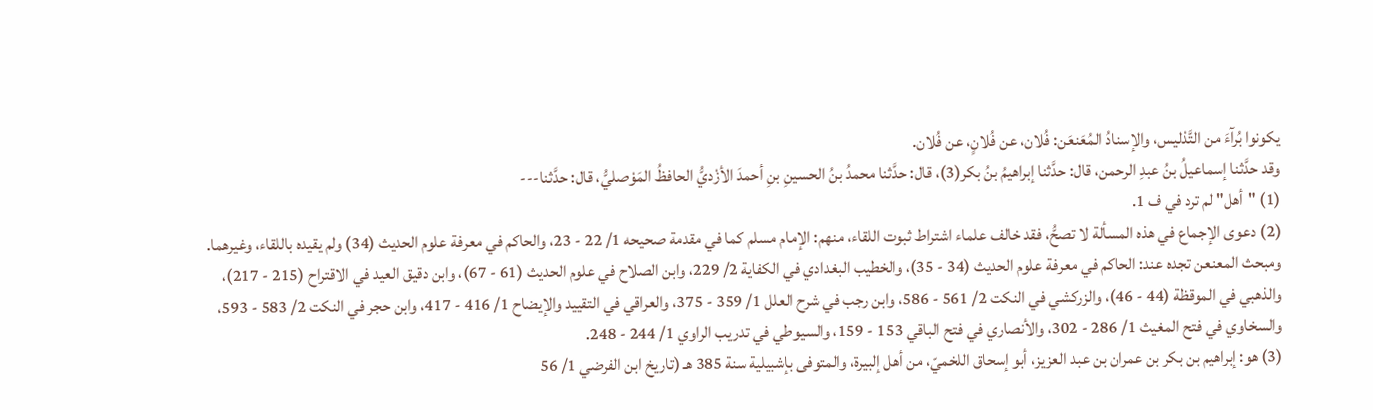يكونوا بُرآءَ من التَّدْليس، والإسنادُ المُعَنعَن: فُلان، عن فُلانٍ، عن فُلان.
وقد حدَّثنا إسماعيلُ بنُ عبدِ الرحمن، قال: حدَّثنا إبراهيمُ بنُ بكر(3)، قال: حدَّثنا محمدُ بنُ الحسينِ بنِ أحمدَ الأزْديُّ الحافظُ المَوْصليُّ، قال: حدَّثنا---
(1) "أهل" لم ترد في ف 1.
(2) دعوى الإجماع في هذه المسألة لا تصحُّ، فقد خالف علماء اشتراط ثبوت اللقاء، منهم: الإمام مسلم كما في مقدمة صحيحه 1/ 22 - 23، والحاكم في معرفة علوم الحديث (34) ولم يقيده باللقاء، وغيرهما.
ومبحث المعنعن تجده عند: الحاكم في معرفة علوم الحديث (34 - 35)، والخطيب البغدادي في الكفاية 2/ 229، وابن الصلاح في علوم الحديث (61 - 67)، وابن دقيق العيد في الاقتراح (215 - 217)، والذهبي في الموقظة (44 - 46)، والزركشي في النكت 2/ 561 - 586، وابن رجب في شرح العلل 1/ 359 - 375، والعراقي في التقييد والإيضاح 1/ 416 - 417، وابن حجر في النكت 2/ 583 - 593، والسخاوي في فتح المغيث 1/ 286 - 302، والأنصاري في فتح الباقي 153 - 159، والسيوطي في تدريب الراوي 1/ 244 - 248.
(3) هو: إبراهيم بن بكر بن عمران بن عبد العزيز، أبو إسحاق اللخميّ، من أهل إلبيرة، والمتوفى بإشبيلية سنة 385 هـ (تاريخ ابن الفرضي 1/ 56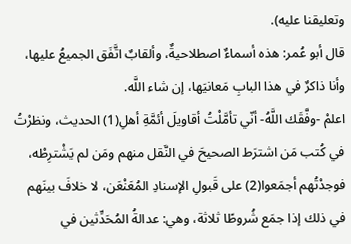وتعليقنا عليه).
قال أبو عُمر: هذه أسماءٌ اصطلاحيةٌ، وألقابٌ اتَّفَق الجميعُ عليها، وأنا ذاكرٌ في هذا البابِ مَعانيَها، إن شاء اللَّه.
اعلمْ -وفَّقَك اللَّهُ- أنّي تأمَّلْتُ أقاويلَ أئمَّةِ أهلِ(1) الحديث، ونظرْتُ في كُتب مَن اشترَط الصحيحَ في النَّقل منهم ومَن لم يَشْترِطْه، فوجدْتُهم أجمَعوا(2) على قَبولِ الإسنادِ المُعَنْعَن، لا خلافَ بينَهم في ذلك إذا جمَع شُروطًا ثلاثة، وهي: عدالةُ المُحَدِّثين في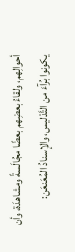أحوالِهم، ولقاءُ بعضِهم بعضًا مجُالَسةً ومشاهدَة، وأن يكونوا بُرآءَ من التَّدْليس، والإسنادُ المُعَنعَن: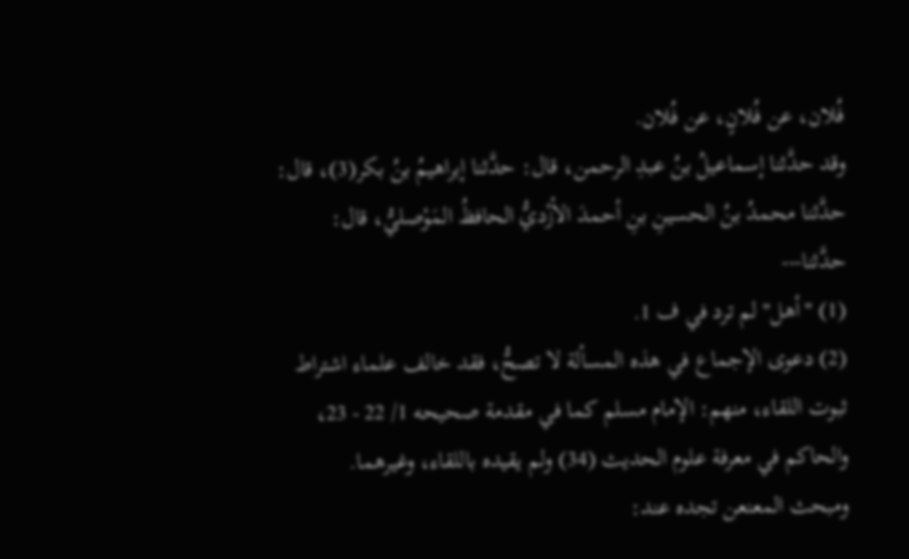فُلان، عن فُلانٍ، عن فُلان.
وقد حدَّثنا إسماعيلُ بنُ عبدِ الرحمن، قال: حدَّثنا إبراهيمُ بنُ بكر(3)، قال: حدَّثنا محمدُ بنُ الحسينِ بنِ أحمدَ الأزْديُّ الحافظُ المَوْصليُّ، قال: حدَّثنا---
(1) "أهل" لم ترد في ف 1.
(2) دعوى الإجماع في هذه المسألة لا تصحُّ، فقد خالف علماء اشتراط ثبوت اللقاء، منهم: الإمام مسلم كما في مقدمة صحيحه 1/ 22 - 23، والحاكم في معرفة علوم الحديث (34) ولم يقيده باللقاء، وغيرهما.
ومبحث المعنعن تجده عند: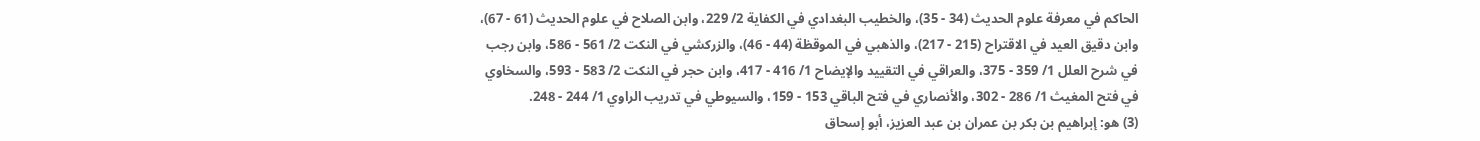الحاكم في معرفة علوم الحديث (34 - 35)، والخطيب البغدادي في الكفاية 2/ 229، وابن الصلاح في علوم الحديث (61 - 67)، وابن دقيق العيد في الاقتراح (215 - 217)، والذهبي في الموقظة (44 - 46)، والزركشي في النكت 2/ 561 - 586، وابن رجب في شرح العلل 1/ 359 - 375، والعراقي في التقييد والإيضاح 1/ 416 - 417، وابن حجر في النكت 2/ 583 - 593، والسخاوي في فتح المغيث 1/ 286 - 302، والأنصاري في فتح الباقي 153 - 159، والسيوطي في تدريب الراوي 1/ 244 - 248.
(3) هو: إبراهيم بن بكر بن عمران بن عبد العزيز، أبو إسحاق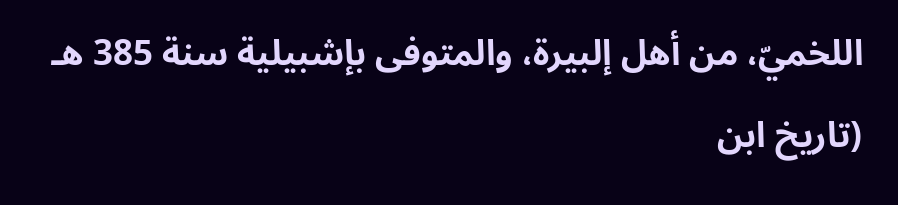اللخميّ، من أهل إلبيرة، والمتوفى بإشبيلية سنة 385 هـ (تاريخ ابن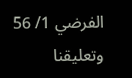الفرضي 1/ 56 وتعليقنا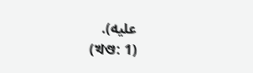عليه).
(খণ্ড: 1)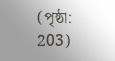(পৃষ্ঠা: 203)